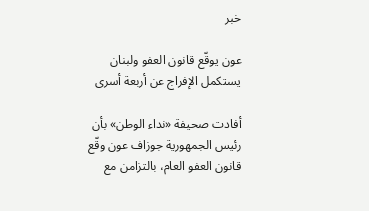خبر

عون يوقّع قانون العفو ولبنان يستكمل الإفراج عن أربعة أسرى

أفادت صحيفة «نداء الوطن» بأن رئيس الجمهورية جوزاف عون وقّع قانون العفو العام، بالتزامن مع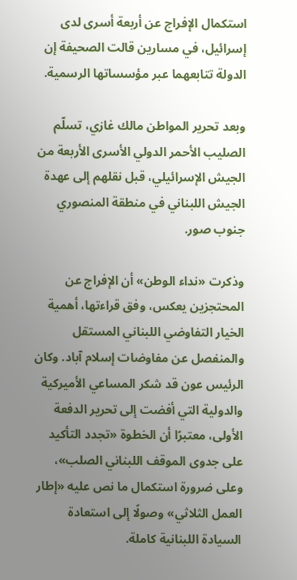استكمال الإفراج عن أربعة أسرى لدى إسرائيل، في مسارين قالت الصحيفة إن الدولة تتابعهما عبر مؤسساتها الرسمية.

وبعد تحرير المواطن مالك غازي، تسلّم الصليب الأحمر الدولي الأسرى الأربعة من الجيش الإسرائيلي، قبل نقلهم إلى عهدة الجيش اللبناني في منطقة المنصوري جنوب صور.

وذكرت «نداء الوطن» أن الإفراج عن المحتجزين يعكس، وفق قراءتها، أهمية الخيار التفاوضي اللبناني المستقل والمنفصل عن مفاوضات إسلام آباد. وكان الرئيس عون قد شكر المساعي الأميركية والدولية التي أفضت إلى تحرير الدفعة الأولى، معتبرًا أن الخطوة «تجدد التأكيد على جدوى الموقف اللبناني الصلب»، وعلى ضرورة استكمال ما نص عليه «إطار العمل الثلاثي» وصولًا إلى استعادة السيادة اللبنانية كاملة.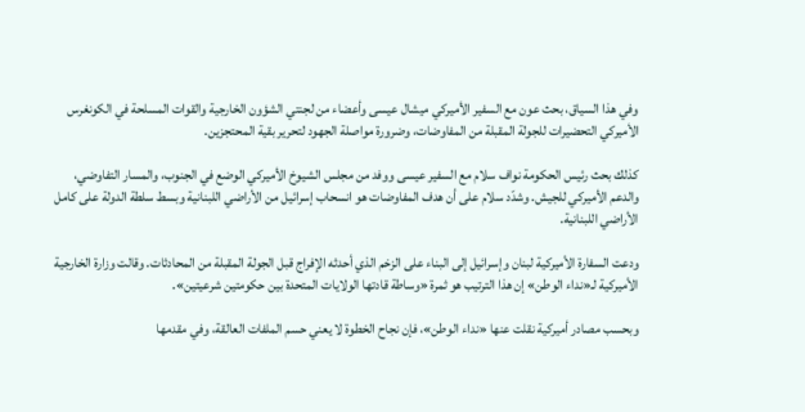وفي هذا السياق، بحث عون مع السفير الأميركي ميشال عيسى وأعضاء من لجنتي الشؤون الخارجية والقوات المسلحة في الكونغرس الأميركي التحضيرات للجولة المقبلة من المفاوضات، وضرورة مواصلة الجهود لتحرير بقية المحتجزين.

كذلك بحث رئيس الحكومة نواف سلام مع السفير عيسى ووفد من مجلس الشيوخ الأميركي الوضع في الجنوب، والمسار التفاوضي، والدعم الأميركي للجيش. وشدّد سلام على أن هدف المفاوضات هو انسحاب إسرائيل من الأراضي اللبنانية وبسط سلطة الدولة على كامل الأراضي اللبنانية.

ودعت السفارة الأميركية لبنان وإسرائيل إلى البناء على الزخم الذي أحدثه الإفراج قبل الجولة المقبلة من المحادثات. وقالت وزارة الخارجية الأميركية لـ«نداء الوطن» إن هذا الترتيب هو ثمرة «وساطة قادتها الولايات المتحدة بين حكومتين شرعيتين».

وبحسب مصادر أميركية نقلت عنها «نداء الوطن»، فإن نجاح الخطوة لا يعني حسم الملفات العالقة، وفي مقدمها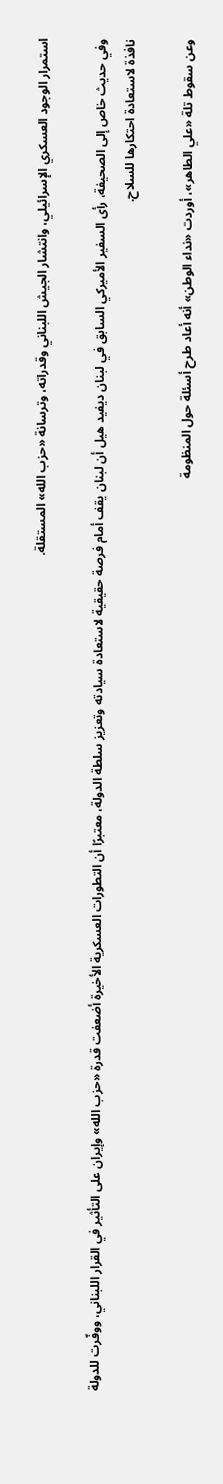استمرار الوجود العسكري الإسرائيلي، وانتشار الجيش اللبناني وقدراته، وترسانة «حزب الله» المستقلة.

وفي حديث خاص إلى الصحيفة، رأى السفير الأميركي السابق في لبنان ديفيد هيل أن لبنان يقف أمام فرصة حقيقية لاستعادة سيادته وتعزيز سلطة الدولة، معتبرًا أن التطورات العسكرية الأخيرة أضعفت قدرة «حزب الله» وإيران على التأثير في القرار اللبناني، ووفّرت للدولة نافذة لاستعادة احتكارها للسلاح.

وعن سقوط تلة «علي الطاهر»، أوردت «نداء الوطن» أنه أعاد طرح أسئلة حول المنظومة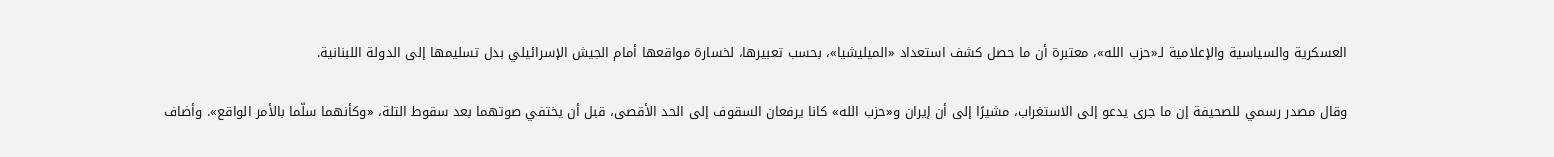العسكرية والسياسية والإعلامية لـ«حزب الله»، معتبرة أن ما حصل كشف استعداد «الميليشيا»، بحسب تعبيرها، لخسارة مواقعها أمام الجيش الإسرائيلي بدل تسليمها إلى الدولة اللبنانية.

وقال مصدر رسمي للصحيفة إن ما جرى يدعو إلى الاستغراب، مشيرًا إلى أن إيران و«حزب الله» كانا يرفعان السقوف إلى الحد الأقصى، قبل أن يختفي صوتهما بعد سقوط التلة، «وكأنهما سلّما بالأمر الواقع». وأضاف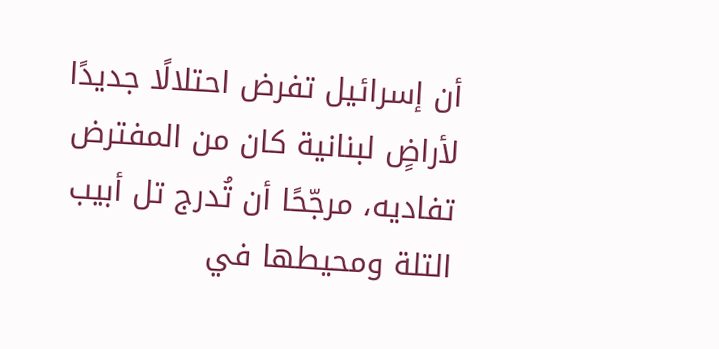أن إسرائيل تفرض احتلالًا جديدًا لأراضٍ لبنانية كان من المفترض تفاديه، مرجّحًا أن تُدرج تل أبيب التلة ومحيطها في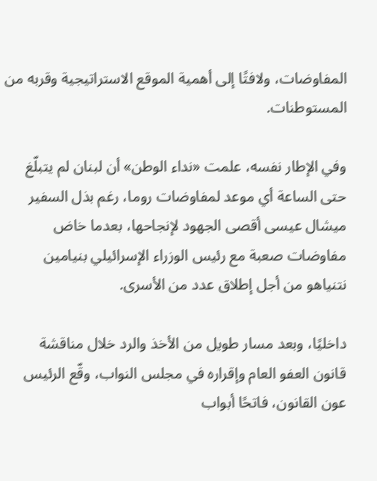المفاوضات، ولافتًا إلى أهمية الموقع الاستراتيجية وقربه من المستوطنات.

وفي الإطار نفسه، علمت «نداء الوطن» أن لبنان لم يتبلّغ حتى الساعة أي موعد لمفاوضات روما، رغم بذل السفير ميشال عيسى أقصى الجهود لإنجاحها، بعدما خاض مفاوضات صعبة مع رئيس الوزراء الإسرائيلي بنيامين نتنياهو من أجل إطلاق عدد من الأسرى.

داخليًا، وبعد مسار طويل من الأخذ والرد خلال مناقشة قانون العفو العام وإقراره في مجلس النواب، وقّع الرئيس عون القانون، فاتحًا أبواب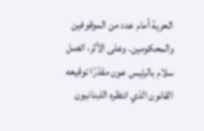الحرية أمام عدد من الموقوفين والمحكومين. وعلى الأثر، اتصل سلام بالرئيس عون مقدّرًا توقيعه القانون الذي انتظره اللبنانيون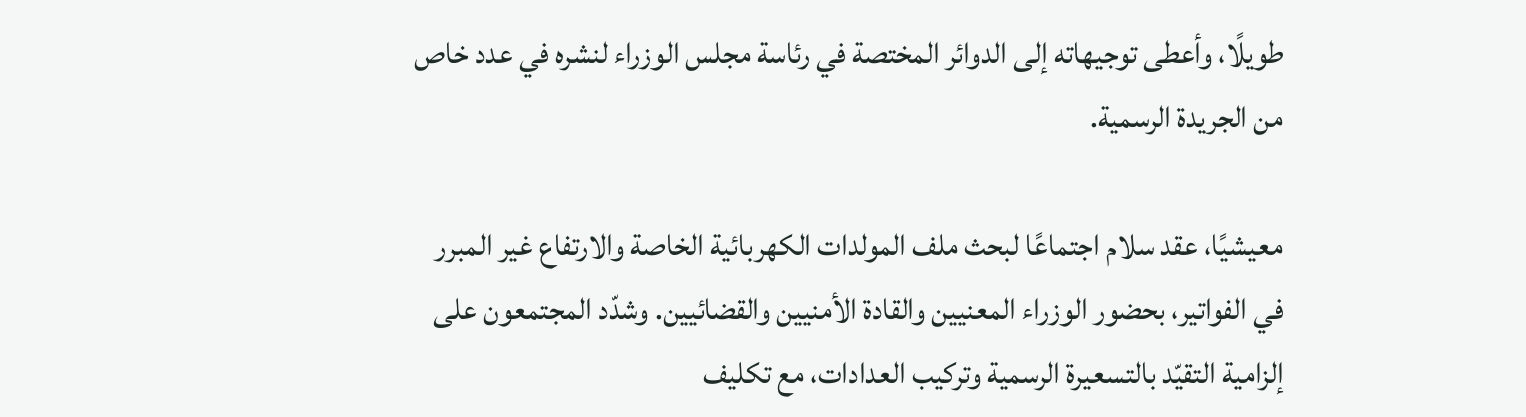طويلًا، وأعطى توجيهاته إلى الدوائر المختصة في رئاسة مجلس الوزراء لنشره في عدد خاص من الجريدة الرسمية.

معيشيًا، عقد سلام اجتماعًا لبحث ملف المولدات الكهربائية الخاصة والارتفاع غير المبرر في الفواتير، بحضور الوزراء المعنيين والقادة الأمنيين والقضائيين. وشدّد المجتمعون على إلزامية التقيّد بالتسعيرة الرسمية وتركيب العدادات، مع تكليف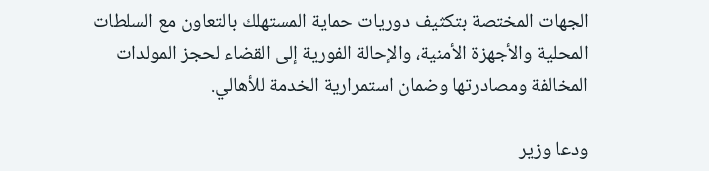الجهات المختصة بتكثيف دوريات حماية المستهلك بالتعاون مع السلطات المحلية والأجهزة الأمنية، والإحالة الفورية إلى القضاء لحجز المولدات المخالفة ومصادرتها وضمان استمرارية الخدمة للأهالي.

ودعا وزير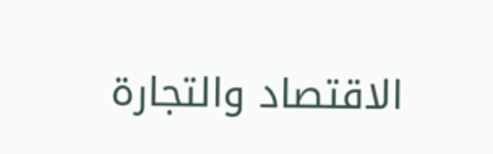الاقتصاد والتجارة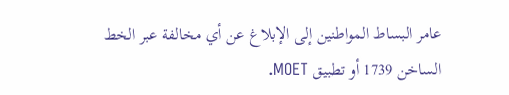عامر البساط المواطنين إلى الإبلاغ عن أي مخالفة عبر الخط الساخن 1739 أو تطبيق MOET.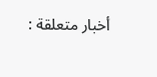أخبار متعلقة :